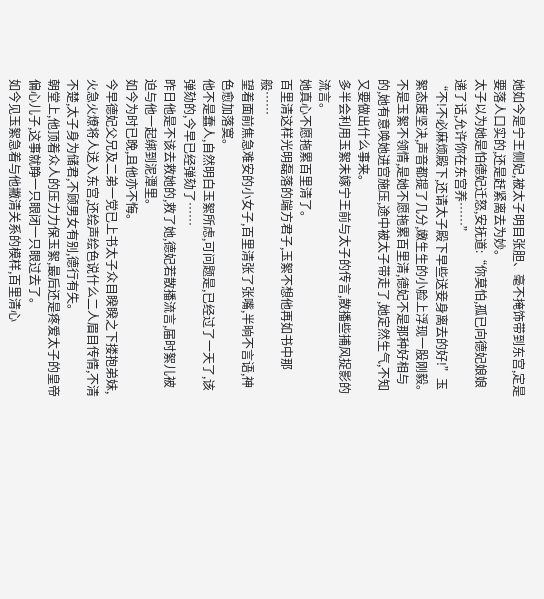她如今是宁王侧妃,被太子明目张胆、毫不掩饰带到东宫,定是要落人口实的,还是赶紧离去为妙。
太子以为她是怕德妃迁怒,安抚道:“你莫怕,孤已向德妃娘娘递了话,允许你在东宫养……”
“不!不必麻烦殿下,还请太子殿下早些送妾身离去的好!”玉絮态度坚决,声音都提了几分,嫩生生的小脸上浮现一股刚毅。
不是玉絮不领情,是她不愿拖累百里清,德妃不是那种好相与的,她有意唤她进宫施压,途中被太子带走了,她定然生气,不知又要做出什么事来。
多半会利用玉絮未嫁宁王前与太子的传言,散播些捕风捉影的流言。
她真心不愿拖累百里清了。
百里清这样光明磊落的端方君子,玉絮不想他再如书中那般……
望着面前焦急难安的小女子,百里清张了张嘴,半晌不言语,神色愈加落寞。
他不是蠢人,自然明白玉絮所虑,可问题是,已经过了一天了,该弹劾的,今早已经弹劾了……
昨日他是不该去救她的,救了她,德妃若散播流言,届时絮儿被迫与他一起绑到泥潭里。
如今为时已晚,且他亦不悔。
今早德妃父兄及二弟一党已上书太子众目睽睽之下搂抱弟妹,火急火燎将人送入东宫,还绘声绘色说什么二人眉目传情,不清不楚,太子身为储君,不顾男女有别,德行有失。
朝堂上,他顶着众人的压力力保玉絮,最后还是疼爱太子的皇帝偏心儿子,这事就睁一只眼闭一只眼过去了。
如今见玉絮急着与他撇清关系的模样,百里清心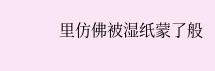里仿佛被湿纸蒙了般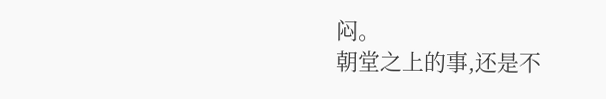闷。
朝堂之上的事,还是不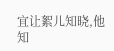宜让絮儿知晓,他知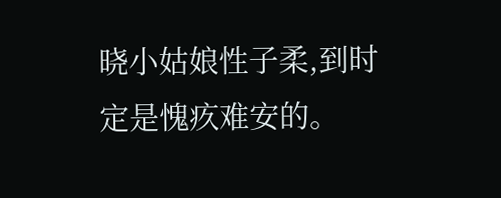晓小姑娘性子柔,到时定是愧疚难安的。